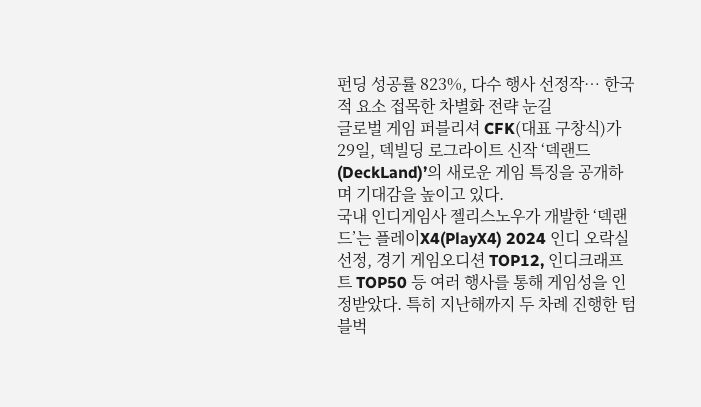펀딩 성공률 823%, 다수 행사 선정작… 한국적 요소 접목한 차별화 전략 눈길
글로벌 게임 퍼블리셔 CFK(대표 구창식)가 29일, 덱빌딩 로그라이트 신작 ‘덱랜드(DeckLand)’의 새로운 게임 특징을 공개하며 기대감을 높이고 있다.
국내 인디게임사 젤리스노우가 개발한 ‘덱랜드’는 플레이X4(PlayX4) 2024 인디 오락실 선정, 경기 게임오디션 TOP12, 인디크래프트 TOP50 등 여러 행사를 통해 게임성을 인정받았다. 특히 지난해까지 두 차례 진행한 텀블벅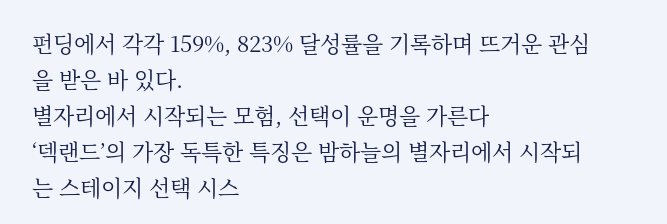펀딩에서 각각 159%, 823% 달성률을 기록하며 뜨거운 관심을 받은 바 있다.
별자리에서 시작되는 모험, 선택이 운명을 가른다
‘덱랜드’의 가장 독특한 특징은 밤하늘의 별자리에서 시작되는 스테이지 선택 시스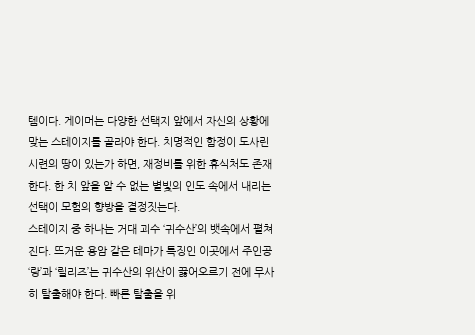템이다. 게이머는 다양한 선택지 앞에서 자신의 상황에 맞는 스테이지를 골라야 한다. 치명적인 함정이 도사린 시련의 땅이 있는가 하면, 재정비를 위한 휴식처도 존재한다. 한 치 앞을 알 수 없는 별빛의 인도 속에서 내리는 선택이 모험의 향방을 결정짓는다.
스테이지 중 하나는 거대 괴수 ‘귀수산’의 뱃속에서 펼쳐진다. 뜨거운 용암 같은 테마가 특징인 이곳에서 주인공 ‘랑’과 ‘릴리즈’는 귀수산의 위산이 끓어오르기 전에 무사히 탈출해야 한다. 빠른 탈출을 위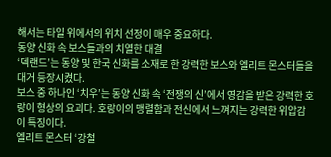해서는 타일 위에서의 위치 선정이 매우 중요하다.
동양 신화 속 보스들과의 치열한 대결
‘덱랜드’는 동양 및 한국 신화를 소재로 한 강력한 보스와 엘리트 몬스터들을 대거 등장시켰다.
보스 중 하나인 ‘치우’는 동양 신화 속 ‘전쟁의 신’에서 영감을 받은 강력한 호랑이 형상의 요괴다. 호랑이의 맹렬함과 전신에서 느껴지는 강력한 위압감이 특징이다.
엘리트 몬스터 ‘강철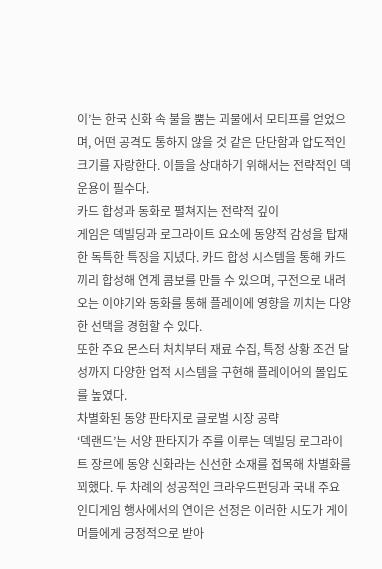이’는 한국 신화 속 불을 뿜는 괴물에서 모티프를 얻었으며, 어떤 공격도 통하지 않을 것 같은 단단함과 압도적인 크기를 자랑한다. 이들을 상대하기 위해서는 전략적인 덱 운용이 필수다.
카드 합성과 동화로 펼쳐지는 전략적 깊이
게임은 덱빌딩과 로그라이트 요소에 동양적 감성을 탑재한 독특한 특징을 지녔다. 카드 합성 시스템을 통해 카드끼리 합성해 연계 콤보를 만들 수 있으며, 구전으로 내려오는 이야기와 동화를 통해 플레이에 영향을 끼치는 다양한 선택을 경험할 수 있다.
또한 주요 몬스터 처치부터 재료 수집, 특정 상황 조건 달성까지 다양한 업적 시스템을 구현해 플레이어의 몰입도를 높였다.
차별화된 동양 판타지로 글로벌 시장 공략
‘덱랜드’는 서양 판타지가 주를 이루는 덱빌딩 로그라이트 장르에 동양 신화라는 신선한 소재를 접목해 차별화를 꾀했다. 두 차례의 성공적인 크라우드펀딩과 국내 주요 인디게임 행사에서의 연이은 선정은 이러한 시도가 게이머들에게 긍정적으로 받아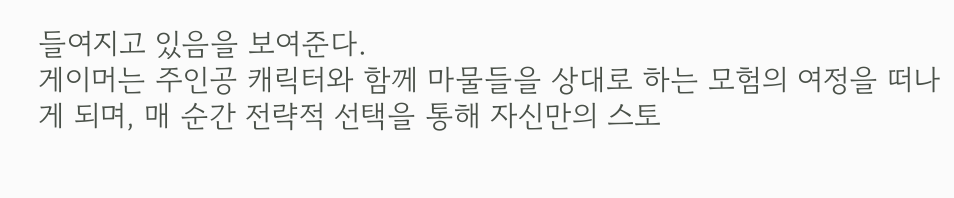들여지고 있음을 보여준다.
게이머는 주인공 캐릭터와 함께 마물들을 상대로 하는 모험의 여정을 떠나게 되며, 매 순간 전략적 선택을 통해 자신만의 스토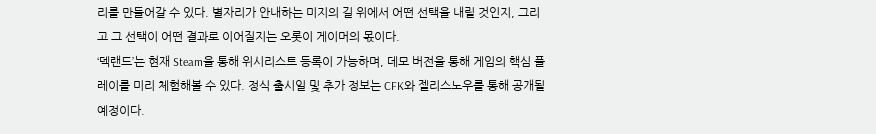리를 만들어갈 수 있다. 별자리가 안내하는 미지의 길 위에서 어떤 선택을 내릴 것인지, 그리고 그 선택이 어떤 결과로 이어질지는 오롯이 게이머의 몫이다.
‘덱랜드’는 현재 Steam을 통해 위시리스트 등록이 가능하며, 데모 버전을 통해 게임의 핵심 플레이를 미리 체험해볼 수 있다. 정식 출시일 및 추가 정보는 CFK와 젤리스노우를 통해 공개될 예정이다.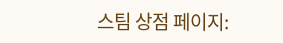스팀 상점 페이지: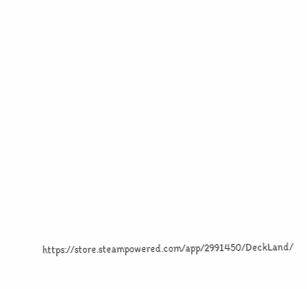https://store.steampowered.com/app/2991450/DeckLand/